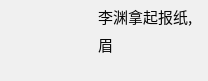李渊拿起报纸,眉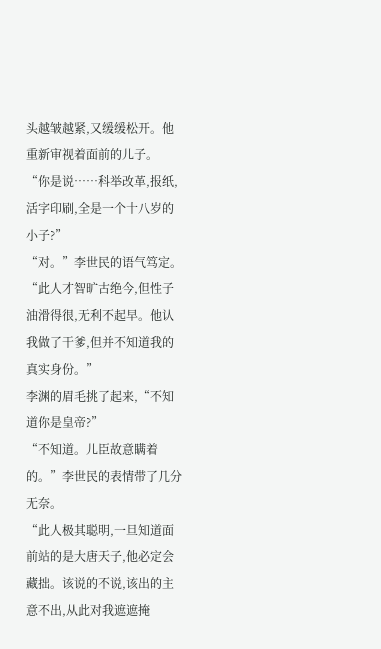头越皱越紧,又缓缓松开。他重新审视着面前的儿子。
“你是说……科举改革,报纸,活字印刷,全是一个十八岁的小子?”
“对。”李世民的语气笃定。
“此人才智旷古绝今,但性子油滑得很,无利不起早。他认我做了干爹,但并不知道我的真实身份。”
李渊的眉毛挑了起来,“不知道你是皇帝?”
“不知道。儿臣故意瞒着的。”李世民的表情带了几分无奈。
“此人极其聪明,一旦知道面前站的是大唐天子,他必定会藏拙。该说的不说,该出的主意不出,从此对我遮遮掩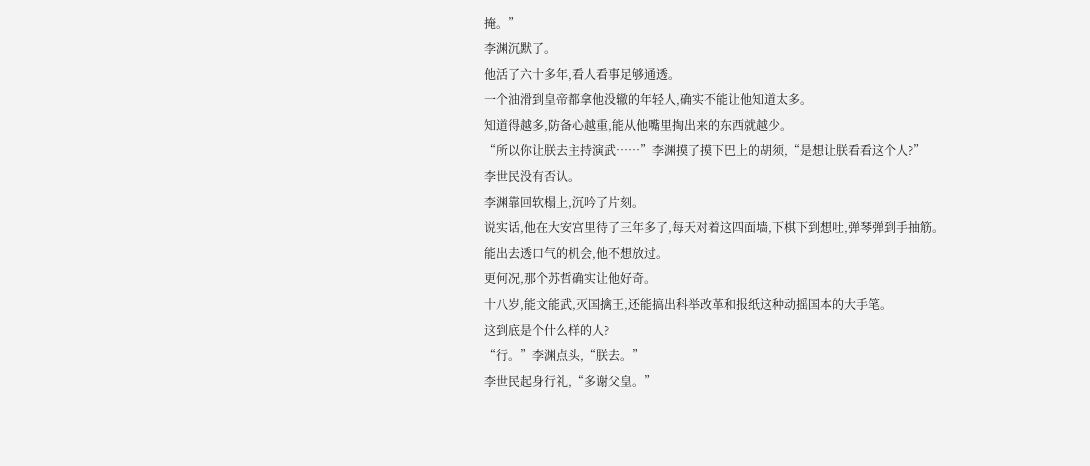掩。”
李渊沉默了。
他活了六十多年,看人看事足够通透。
一个油滑到皇帝都拿他没辙的年轻人,确实不能让他知道太多。
知道得越多,防备心越重,能从他嘴里掏出来的东西就越少。
“所以你让朕去主持演武……”李渊摸了摸下巴上的胡须,“是想让朕看看这个人?”
李世民没有否认。
李渊靠回软榻上,沉吟了片刻。
说实话,他在大安宫里待了三年多了,每天对着这四面墙,下棋下到想吐,弹琴弹到手抽筋。
能出去透口气的机会,他不想放过。
更何况,那个苏哲确实让他好奇。
十八岁,能文能武,灭国擒王,还能搞出科举改革和报纸这种动摇国本的大手笔。
这到底是个什么样的人?
“行。”李渊点头,“朕去。”
李世民起身行礼,“多谢父皇。”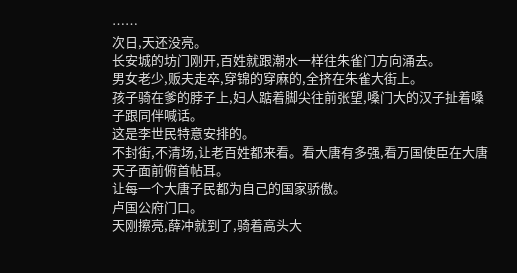……
次日,天还没亮。
长安城的坊门刚开,百姓就跟潮水一样往朱雀门方向涌去。
男女老少,贩夫走卒,穿锦的穿麻的,全挤在朱雀大街上。
孩子骑在爹的脖子上,妇人踮着脚尖往前张望,嗓门大的汉子扯着嗓子跟同伴喊话。
这是李世民特意安排的。
不封街,不清场,让老百姓都来看。看大唐有多强,看万国使臣在大唐天子面前俯首帖耳。
让每一个大唐子民都为自己的国家骄傲。
卢国公府门口。
天刚擦亮,薛冲就到了,骑着高头大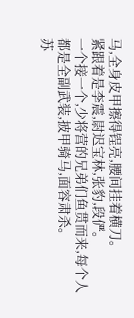马,全身皮甲擦得锃亮,腰间挂着横刀。
紧跟着是李震,尉迟宝林,张豹,段俨。
一个接一个,少将营的兄弟们鱼贯而来,每个人都是全副武装,披甲骑马,面容肃杀。
苏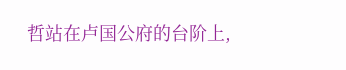哲站在卢国公府的台阶上,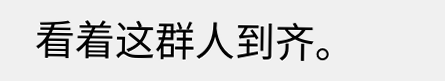看着这群人到齐。